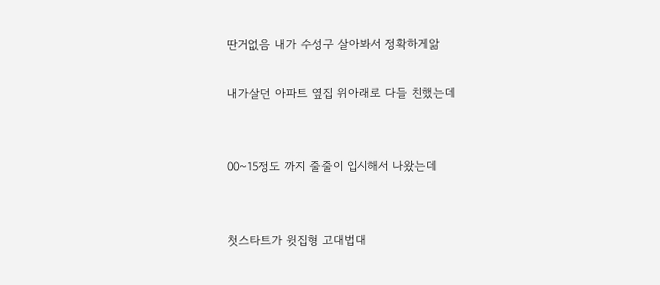딴거없음 내가 수성구 살아봐서 정확하게앎

내가살던 아파트 옆집 위아래로 다들 친했는데


00~15정도 까지 줄줄이 입시해서 나왔는데


첫스타트가 윗집형 고대법대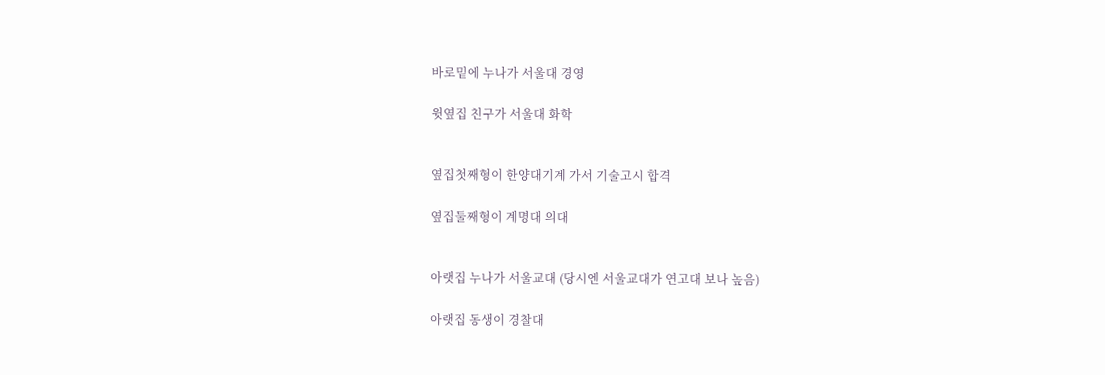바로밑에 누나가 서울대 경영

윗옆집 친구가 서울대 화학


옆집첫째형이 한양대기계 가서 기술고시 합격

옆집둘째형이 계명대 의대


아랫집 누나가 서울교대 (당시엔 서울교대가 연고대 보나 높음)

아랫집 동생이 경찰대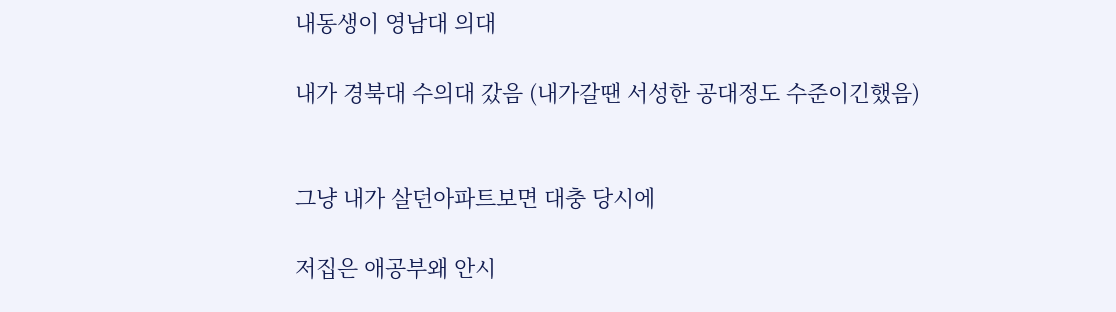내동생이 영남대 의대

내가 경북대 수의대 갔음 (내가갈땐 서성한 공대정도 수준이긴했음)


그냥 내가 살던아파트보면 대충 당시에

저집은 애공부왜 안시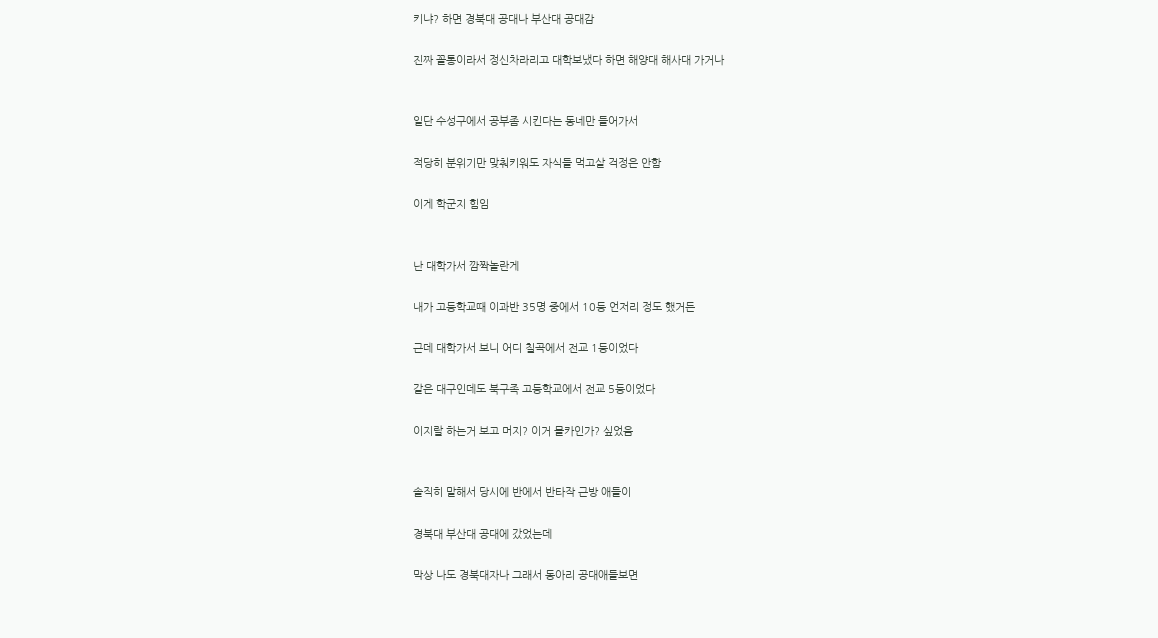키냐? 하면 경북대 공대나 부산대 공대감

진짜 꼴통이라서 정신차라리고 대학보냈다 하면 해양대 해사대 가거나


일단 수성구에서 공부좀 시킨다는 동네만 들어가서

적당히 분위기만 맞춰키워도 자식들 먹고살 걱정은 안함

이게 학군지 힘임


난 대학가서 깜짝놀란게

내가 고등학교때 이과반 35명 중에서 10등 언저리 정도 했거든

근데 대학가서 보니 어디 칠곡에서 전교 1등이었다

같은 대구인데도 북구족 고등학교에서 전교 5등이었다

이지랄 하는거 보고 머지? 이거 몰카인가? 싶었음


솔직히 말해서 당시에 반에서 반타작 근방 애들이

경북대 부산대 공대에 갔었는데

막상 나도 경북대자나 그래서 동아리 공대애들보면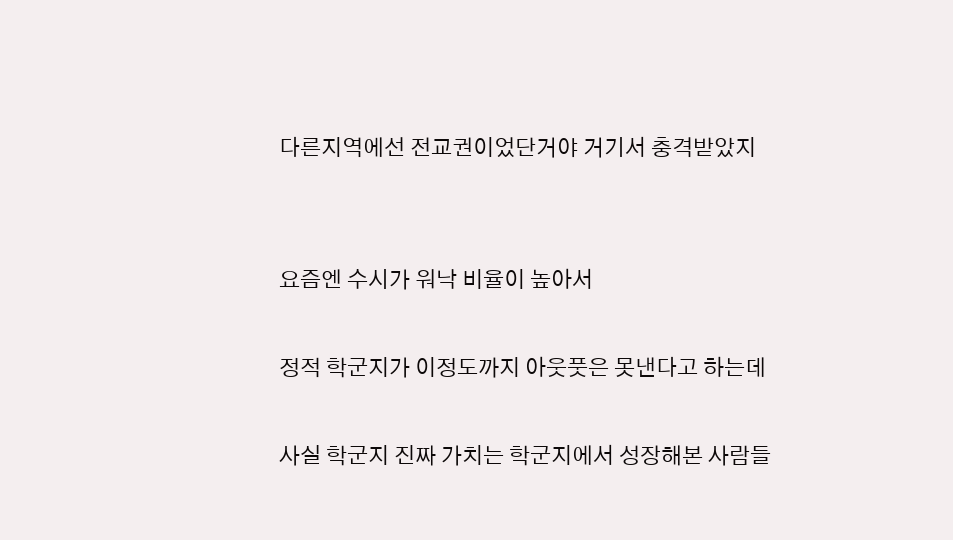다른지역에선 전교권이었단거야 거기서 충격받았지


요즘엔 수시가 워낙 비율이 높아서

정적 학군지가 이정도까지 아웃풋은 못낸다고 하는데

사실 학군지 진짜 가치는 학군지에서 성장해본 사람들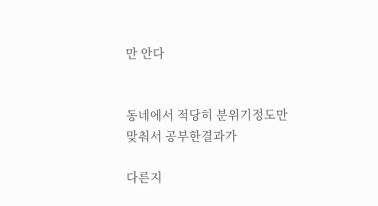만 안다


동네에서 적당히 분위기정도만 맞춰서 공부한결과가

다른지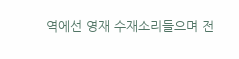역에선 영재 수재소리들으며 전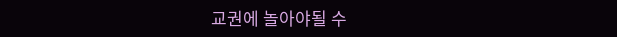교권에 놀아야될 수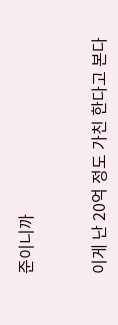준이니까


이게 난 20억 정도 가친 한다고 본다